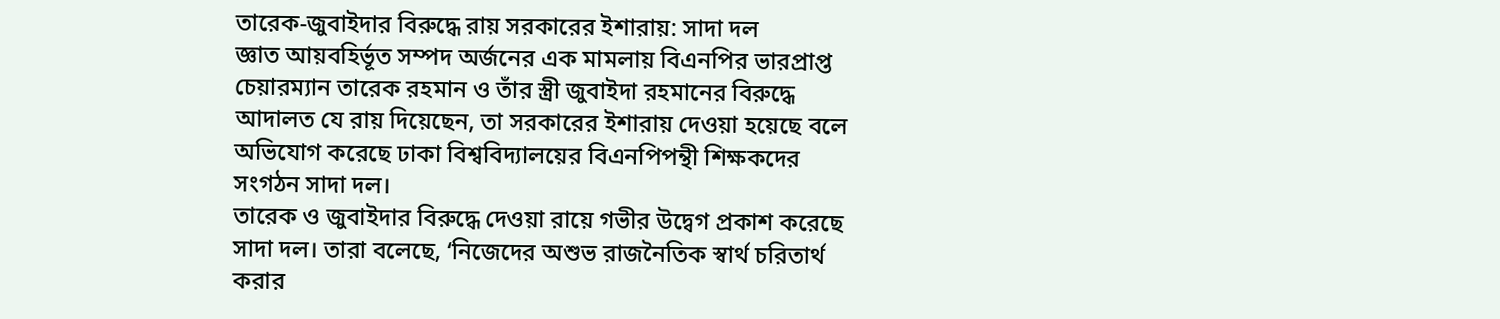তারেক-জুবাইদার বিরুদ্ধে রায় সরকারের ইশারায়: সাদা দল
জ্ঞাত আয়বহির্ভূত সম্পদ অর্জনের এক মামলায় বিএনপির ভারপ্রাপ্ত চেয়ারম্যান তারেক রহমান ও তাঁর স্ত্রী জুবাইদা রহমানের বিরুদ্ধে আদালত যে রায় দিয়েছেন, তা সরকারের ইশারায় দেওয়া হয়েছে বলে অভিযোগ করেছে ঢাকা বিশ্ববিদ্যালয়ের বিএনপিপন্থী শিক্ষকদের সংগঠন সাদা দল।
তারেক ও জুবাইদার বিরুদ্ধে দেওয়া রায়ে গভীর উদ্বেগ প্রকাশ করেছে সাদা দল। তারা বলেছে, ‘নিজেদের অশুভ রাজনৈতিক স্বার্থ চরিতার্থ করার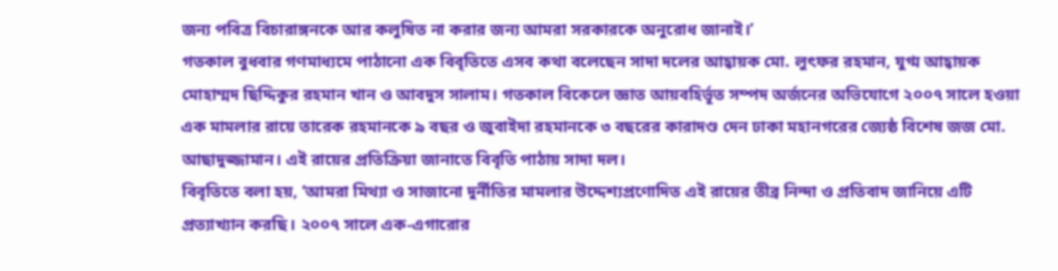জন্য পবিত্র বিচারাঙ্গনকে আর কলুষিত না করার জন্য আমরা সরকারকে অনুরোধ জানাই।’
গতকাল বুধবার গণমাধ্যমে পাঠানো এক বিবৃতিতে এসব কথা বলেছেন সাদা দলের আহ্বায়ক মো. লুৎফর রহমান, যুগ্ম আহ্বায়ক মোহাম্মদ ছিদ্দিকুর রহমান খান ও আবদুস সালাম। গতকাল বিকেলে জ্ঞাত আয়বহির্ভূত সম্পদ অর্জনের অভিযোগে ২০০৭ সালে হওয়া এক মামলার রায়ে তারেক রহমানকে ৯ বছর ও জুবাইদা রহমানকে ৩ বছরের কারাদণ্ড দেন ঢাকা মহানগরের জ্যেষ্ঠ বিশেষ জজ মো. আছাদুজ্জামান। এই রায়ের প্রতিক্রিয়া জানাতে বিবৃতি পাঠায় সাদা দল।
বিবৃতিতে বলা হয়, ‘আমরা মিথ্যা ও সাজানো দুর্নীতির মামলার উদ্দেশ্যপ্রণোদিত এই রায়ের তীব্র নিন্দা ও প্রতিবাদ জানিয়ে এটি প্রত্যাখ্যান করছি। ২০০৭ সালে এক-এগারোর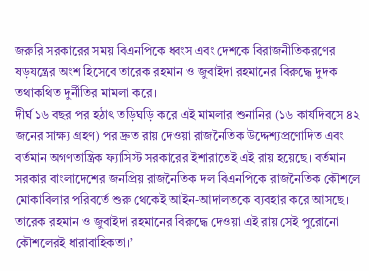জরুরি সরকারের সময় বিএনপিকে ধ্বংস এবং দেশকে বিরাজনীতিকরণের ষড়যন্ত্রের অংশ হিসেবে তারেক রহমান ও জুবাইদা রহমানের বিরুদ্ধে দুদক তথাকথিত দুর্নীতির মামলা করে।
দীর্ঘ ১৬ বছর পর হঠাৎ তড়িঘড়ি করে এই মামলার শুনানির (১৬ কার্যদিবসে ৪২ জনের সাক্ষ্য গ্রহণ) পর দ্রুত রায় দেওয়া রাজনৈতিক উদ্দেশ্যপ্রণোদিত এবং বর্তমান অগণতান্ত্রিক ফ্যাসিস্ট সরকারের ইশারাতেই এই রায় হয়েছে। বর্তমান সরকার বাংলাদেশের জনপ্রিয় রাজনৈতিক দল বিএনপিকে রাজনৈতিক কৌশলে মোকাবিলার পরিবর্তে শুরু থেকেই আইন-আদালতকে ব্যবহার করে আসছে। তারেক রহমান ও জুবাইদা রহমানের বিরুদ্ধে দেওয়া এই রায় সেই পুরোনো কৌশলেরই ধারাবাহিকতা।’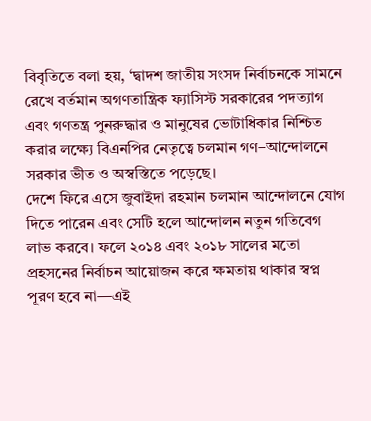বিবৃতিতে বলা হয়, ‘দ্বাদশ জাতীয় সংসদ নির্বাচনকে সামনে রেখে বর্তমান অগণতান্ত্রিক ফ্যাসিস্ট সরকারের পদত্যাগ এবং গণতন্ত্র পুনরুদ্ধার ও মানুষের ভোটাধিকার নিশ্চিত করার লক্ষ্যে বিএনপির নেতৃত্বে চলমান গণ–আন্দোলনে সরকার ভীত ও অস্বস্তিতে পড়েছে।
দেশে ফিরে এসে জুবাইদা রহমান চলমান আন্দোলনে যোগ দিতে পারেন এবং সেটি হলে আন্দোলন নতুন গতিবেগ লাভ করবে। ফলে ২০১৪ এবং ২০১৮ সালের মতো প্রহসনের নির্বাচন আয়োজন করে ক্ষমতায় থাকার স্বপ্ন পূরণ হবে না—এই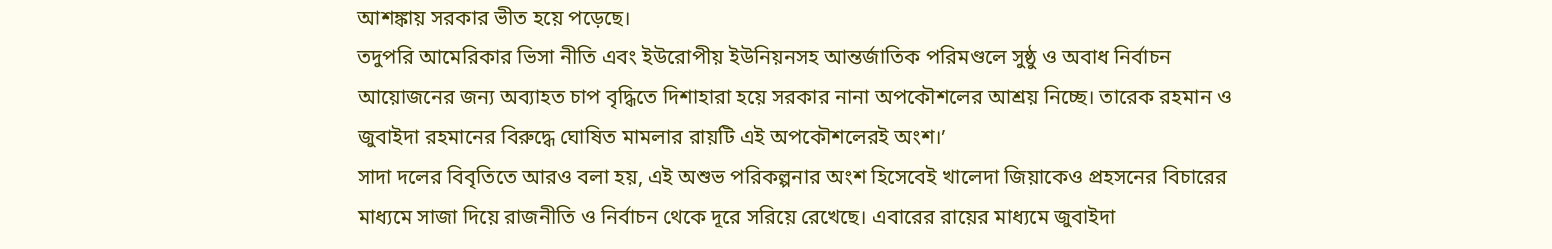আশঙ্কায় সরকার ভীত হয়ে পড়েছে।
তদুপরি আমেরিকার ভিসা নীতি এবং ইউরোপীয় ইউনিয়নসহ আন্তর্জাতিক পরিমণ্ডলে সুষ্ঠু ও অবাধ নির্বাচন আয়োজনের জন্য অব্যাহত চাপ বৃদ্ধিতে দিশাহারা হয়ে সরকার নানা অপকৌশলের আশ্রয় নিচ্ছে। তারেক রহমান ও জুবাইদা রহমানের বিরুদ্ধে ঘোষিত মামলার রায়টি এই অপকৌশলেরই অংশ।’
সাদা দলের বিবৃতিতে আরও বলা হয়, এই অশুভ পরিকল্পনার অংশ হিসেবেই খালেদা জিয়াকেও প্রহসনের বিচারের মাধ্যমে সাজা দিয়ে রাজনীতি ও নির্বাচন থেকে দূরে সরিয়ে রেখেছে। এবারের রায়ের মাধ্যমে জুবাইদা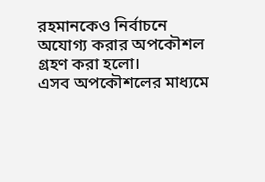রহমানকেও নির্বাচনে অযোগ্য করার অপকৌশল গ্রহণ করা হলো।
এসব অপকৌশলের মাধ্যমে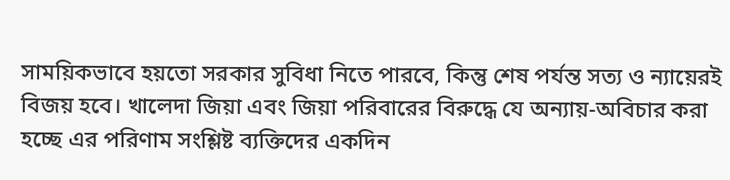সাময়িকভাবে হয়তো সরকার সুবিধা নিতে পারবে, কিন্তু শেষ পর্যন্ত সত্য ও ন্যায়েরই বিজয় হবে। খালেদা জিয়া এবং জিয়া পরিবারের বিরুদ্ধে যে অন্যায়-অবিচার করা হচ্ছে এর পরিণাম সংশ্লিষ্ট ব্যক্তিদের একদিন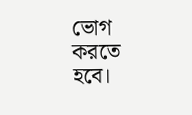ভোগ করতে হবে।